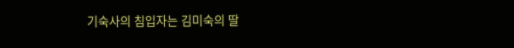기숙사의 침입자는 김미숙의 딸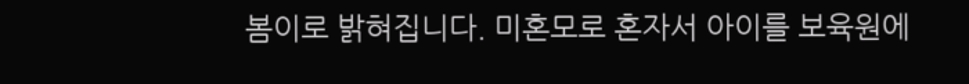봄이로 밝혀집니다. 미혼모로 혼자서 아이를 보육원에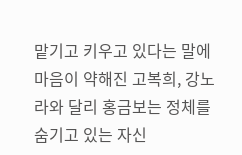맡기고 키우고 있다는 말에 마음이 약해진 고복희, 강노라와 달리 홍금보는 정체를 숨기고 있는 자신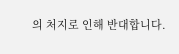의 처지로 인해 반대합니다.